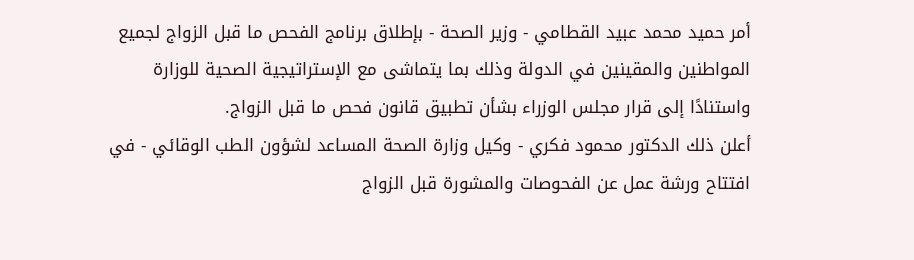أمر حميد محمد عبيد القطامي - وزير الصحة - بإطلاق برنامج الفحص ما قبل الزواج لجميع المواطنين والمقينين في الدولة وذلك بما يتماشى مع الإستراتيجية الصحية للوزارة واستنادًا إلى قرار مجلس الوزراء بشأن تطبيق قانون فحص ما قبل الزواج.
أعلن ذلك الدكتور محمود فكري - وكيل وزارة الصحة المساعد لشؤون الطب الوقائي - في افتتاح ورشة عمل عن الفحوصات والمشورة قبل الزواج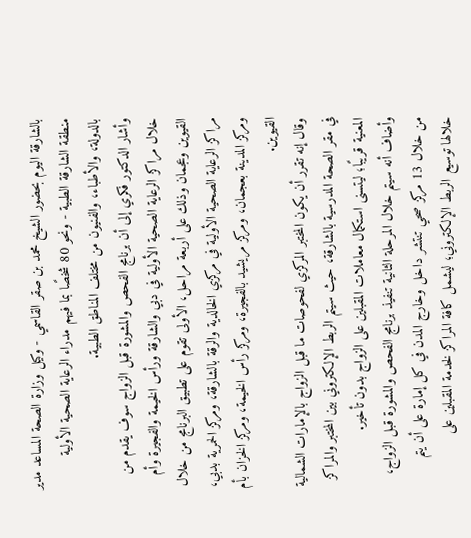بالشارقة اليوم بحضور الشيخ محمد بن صقر القاسمي - وكيل وزارة الصحة المساعد مدير منطقة الشارقة الطبية - ونحو 80 شخصًا بما فيهم مدراء الرعاية الصحية الأولية بالدولة، والأطباء، والفنيون من مختلف المناطق الطبية.
وأشار الدكتور فكري إلى أن برنامج الفحص والمشورة قبل الزواج سوف يقدم من خلال مراكز الرعاية الصحية الأولية في دبي والشارقة ورأس الخيمة والفجيرة وأم القيوين وعجمان وذلك على أربعة مراحل، الأولى تقوم على تطبيق البرنامج من خلال مراكز الرعاية الصحية الأولية في مركزي الخالدية والرقة بالشارقة، ومركز الحمرية بدبي، ومركز المدينة بعجمان، ومركز مريشيد بالفجيرة، ومركز رأس الخيمة، ومركز الخزان بأم القيوين.
وقال إنه تقرر أن يكون المختبر المركزي لفحوصات ما قبل الزواج بالإمارات الشمالية في مقر الصحة المدرسية بالشارقة، حيث سيتم الربط الإلكتروني بين المختبر والمراكز المعنية قريبًا؛ ليتسنى استكمال معاملات المقبلين على الزواج بدون تأخير.
وأضاف أنه سيتم خلال المرحلة الثانية تنفيذ برنامج الفحص والمشورة قبل الزواج، من خلال 13 مركز صحي تنتشر داخل وخارج المدن في كل إمارة على أن يتم خلالها توسيع الربط الإلكتروني؛ ليشمل كافة المراكز لخدمة المقبلين على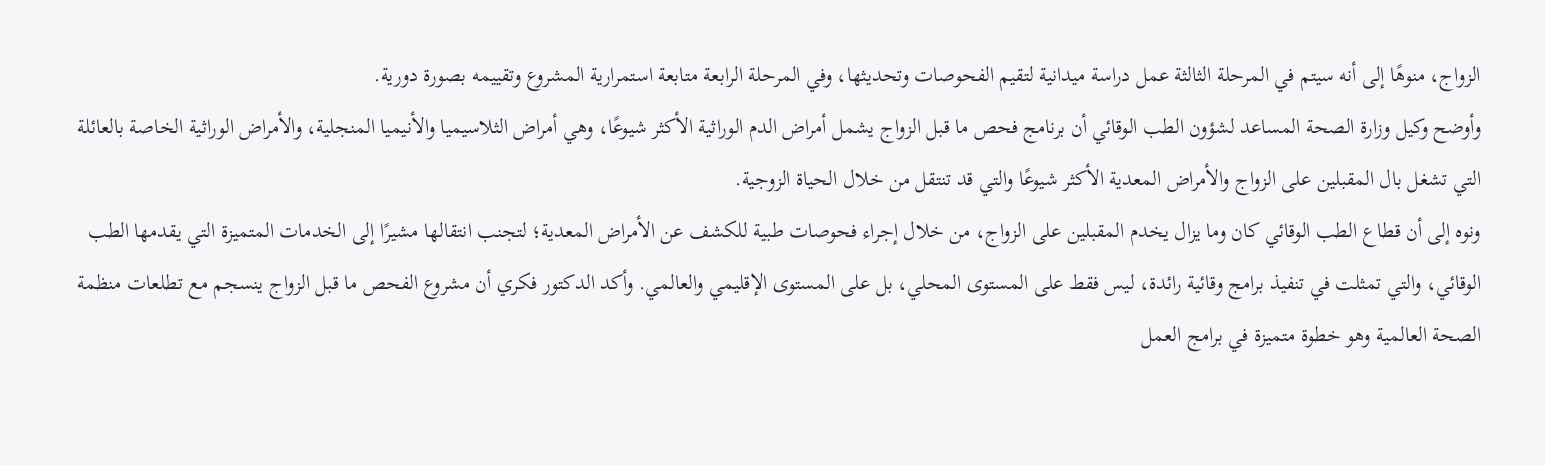الزواج، منوهًا إلى أنه سيتم في المرحلة الثالثة عمل دراسة ميدانية لتقيم الفحوصات وتحديثها، وفي المرحلة الرابعة متابعة استمرارية المشروع وتقييمه بصورة دورية.
وأوضح وكيل وزارة الصحة المساعد لشؤون الطب الوقائي أن برنامج فحص ما قبل الزواج يشمل أمراض الدم الوراثية الأكثر شيوعًا، وهي أمراض الثلاسيميا والأنيميا المنجلية، والأمراض الوراثية الخاصة بالعائلة التي تشغل بال المقبلين على الزواج والأمراض المعدية الأكثر شيوعًا والتي قد تنتقل من خلال الحياة الزوجية.
ونوه إلى أن قطاع الطب الوقائي كان وما يزال يخدم المقبلين على الزواج، من خلال إجراء فحوصات طبية للكشف عن الأمراض المعدية؛ لتجنب انتقالها مشيرًا إلى الخدمات المتميزة التي يقدمها الطب الوقائي، والتي تمثلت في تنفيذ برامج وقائية رائدة، ليس فقط على المستوى المحلي، بل على المستوى الإقليمي والعالمي. وأكد الدكتور فكري أن مشروع الفحص ما قبل الزواج ينسجم مع تطلعات منظمة الصحة العالمية وهو خطوة متميزة في برامج العمل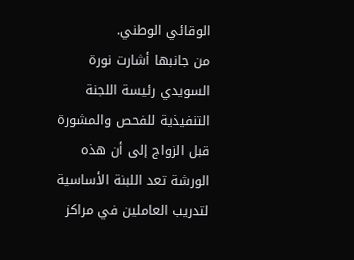الوقائي الوطني.
من جانبها أشارت نورة السويدي رئيسة اللجنة التنفيذية للفحص والمشورة قبل الزواج إلى أن هذه الورشة تعد اللبنة الأساسية لتدريب العاملين في مراكز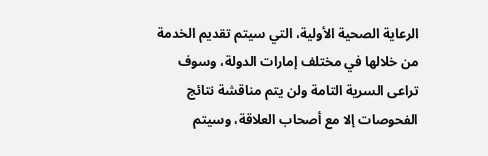الرعاية الصحية الأولية، التي سيتم تقديم الخدمة من خلالها في مختلف إمارات الدولة، وسوف تراعى السرية التامة ولن يتم مناقشة نتائج الفحوصات إلا مع أصحاب العلاقة، وسيتم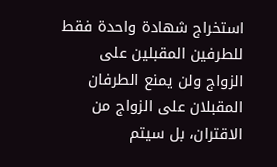استخراج شهادة واحدة فقط للطرفين المقبلين على الزواج ولن يمنع الطرفان المقبلان على الزواج من الاقتران، بل سيتم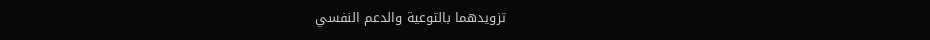تزويدهما بالتوعية والدعم النفسي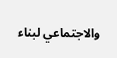والاجتماعي لبناء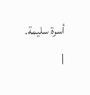أسرة سليمة.
|